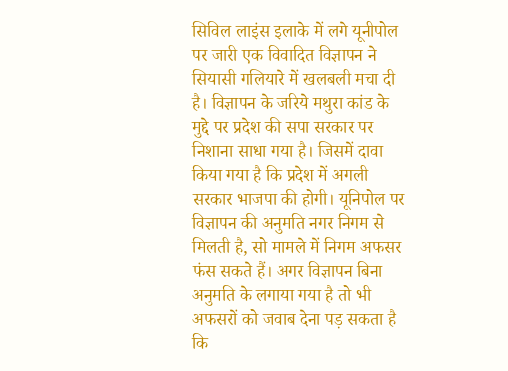सिविल लाइंस इलाके में लगे यूनीपोल पर जारी एक विवादित विज्ञापन ने सियासी गलियारे में खलबली मचा दी है। विज्ञापन के जरिये मथुरा कांड के मुद्दे पर प्रदेश की सपा सरकार पर निशाना साधा गया है। जिसमें दावा किया गया है कि प्रदेश में अगली सरकार भाजपा की होगी। यूनिपोल पर विज्ञापन की अनुमति नगर निगम से मिलती है, सो मामले में निगम अफसर फंस सकते हैं। अगर विज्ञापन बिना अनुमति के लगाया गया है तो भी अफसरों को जवाब देना पड़ सकता है कि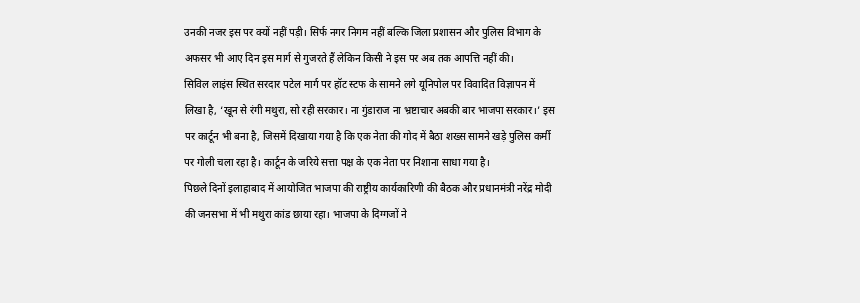उनकी नजर इस पर क्यों नहीं पड़ी। सिर्फ नगर निगम नहीं बल्कि जिला प्रशासन और पुलिस विभाग के अफसर भी आए दिन इस मार्ग से गुजरते हैं लेकिन किसी ने इस पर अब तक आपत्ति नहीं की।
सिविल लाइंस स्थित सरदार पटेल मार्ग पर हॉट स्टफ के सामने लगे यूनिपोल पर विवादित विज्ञापन में लिखा है, ‘खून से रंगी मथुरा, सो रही सरकार। ना गुंडाराज ना भ्रष्टाचार अबकी बार भाजपा सरकार।’ इस पर कार्टून भी बना है, जिसमें दिखाया गया है कि एक नेता की गोद में बैठा शख्स सामने खड़े पुलिस कर्मी पर गोली चला रहा है। कार्टून के जरिये सत्ता पक्ष के एक नेता पर निशाना साधा गया है।
पिछले दिनों इलाहाबाद में आयोजित भाजपा की राष्ट्रीय कार्यकारिणी की बैठक और प्रधानमंत्री नरेंद्र मोदी की जनसभा में भी मथुरा कांड छाया रहा। भाजपा के दिग्गजों ने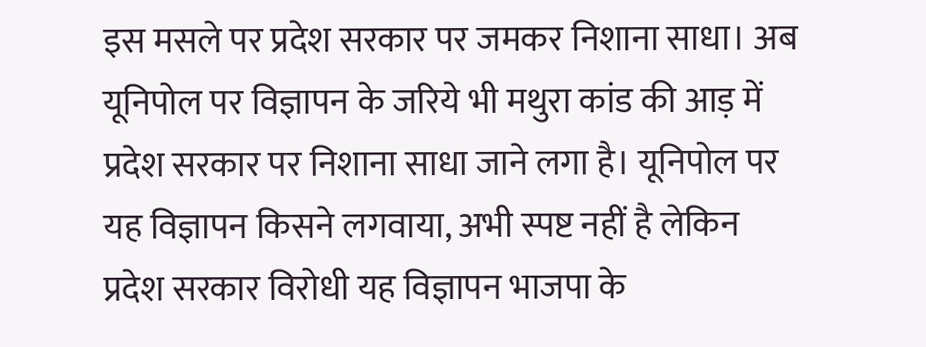इस मसले पर प्रदेश सरकार पर जमकर निशाना साधा। अब यूनिपोल पर विज्ञापन के जरिये भी मथुरा कांड की आड़ में प्रदेश सरकार पर निशाना साधा जाने लगा है। यूनिपोल पर यह विज्ञापन किसने लगवाया, अभी स्पष्ट नहीं है लेकिन प्रदेश सरकार विरोधी यह विज्ञापन भाजपा के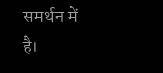समर्थन में है।